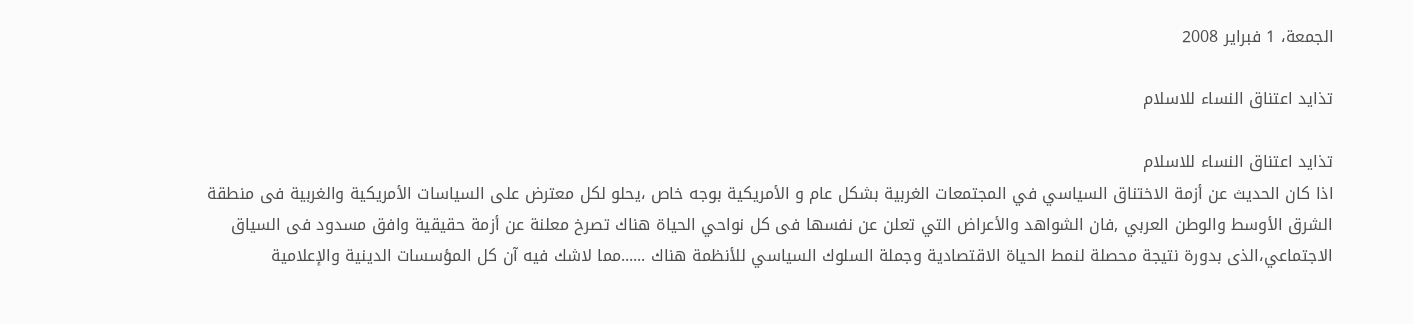الجمعة، 1 فبراير 2008

تذايد اعتناق النساء للاسلام

تذايد اعتناق النساء للاسلام
اذا كان الحديث عن أزمة الاختناق السياسي في المجتمعات الغربية بشكل عام و الأمريكية بوجه خاص ،يحلو لكل معترض على السياسات الأمريكية والغربية فى منطقة الشرق الأوسط والوطن العربي ,فان الشواهد والأعراض التي تعلن عن نفسها فى كل نواحي الحياة هناك تصرخ معلنة عن أزمة حقيقية وافق مسدود فى السياق الاجتماعي،الذى بدورة نتيجة محصلة لنمط الحياة الاقتصادية وجملة السلوك السياسي للأنظمة هناك ......مما لاشك فيه آن كل المؤسسات الدينية والإعلامية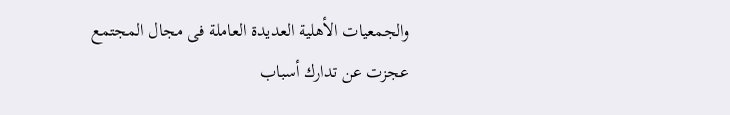والجمعيات الأهلية العديدة العاملة فى مجال المجتمع عجزت عن تدارك أسباب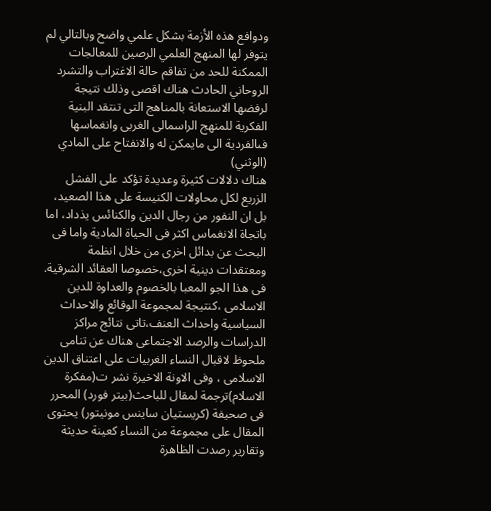ودوافع هذه الأزمة بشكل علمي واضح وبالتالي لم يتوفر لها المنهج العلمي الرصين للمعالجات الممكنة للحد من تفاقم حالة الاغتراب والتشرد الروحاني الحادث هناك اقصى وذلك نتيجة لرفضها الاستعانة بالمناهج التى تنتقد البنية الفكرية للمنهج الراسمالى الغربى وانغماسها فىالفردية الى مايمكن له والانفتاح على المادي (الوثني)
هناك دلالات كثيرة وعديدة تؤكد على الفشل الزريع لكل محاولات الكنيسة على هذا الصعيد، بل ان النفور من رجال الدين والكنائس يذداد، اما باتجاة الانغماس اكثر فى الحياة المادية واما فى البحث عن بدائل اخرى من خلال انظمة ومعتقدات دينية اخرى،خصوصا العقائد الشرقية.
فى هذا الجو المعبا بالخصوم والعداوة للدين الاسلامى ،كنتيجة لمجموعة الوقائع والاحداث السياسية واحداث العنف،تاتى نتائج مراكز الدراسات والرصد الاجتماعى هناك عن تنامى ملحوظ لاقبال النساء الغربيات على اعتناق الدين الاسلامى ، وفى الاونة الاخيرة نشر ت(مفكرة الاسلام)ترجمة لمقال للباحث(بيتر فورد) المحرر فى صحيفة (كريستيان ساينس مونيتور) يحتوى المقال على مجموعة من النساء كعينة حديثة وتقارير رصدت الظاهرة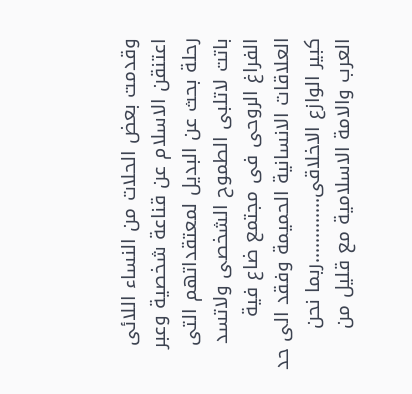وقدمت بعض الحلات من النساء اللائى اعتنقن الاسلام عن قناعة شخصية وعبر رحلة بحث عن البديل لمعتقداتهم التى باتت لاتلبى الطموح الشخصى ولاتسد الفراغ الروحى فى مجتمع ضاع فية العلاقات الانسانية الحميمة وفقد الى حد كبير الوازع الاخلاقى.............ربما نحن العرب والامة الاسلامية مع قليل من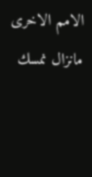الامم الاخرى مانزال نمسك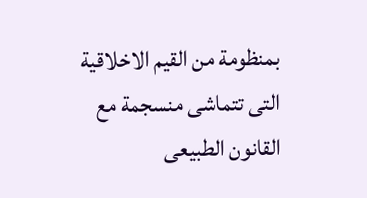بمنظومة من القيم الاخلاقية التى تتماشى منسجمة مع القانون الطبيعى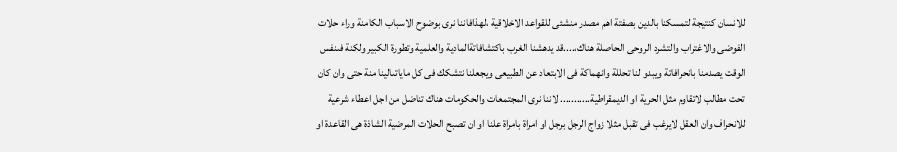للانسان كنتيجة لتمسكنا بالدين بصفتة اهم مصدر منشئى للقواعد الاخلاقية ،لهذافاننا نرى بوضوح الاسباب الكامنة وراء حلات الفوضى والاغتراب والتشرد الروحى الحاصلة هناك،....قد يدهشنا الغرب باكتشافاتةالمادية والعلمية وتطورة الكبير ولكنة فىنفس الوقت يصدمنا بانحرافاتة ويبدو لنا تحللة وانهماكة فى الابتعاد عن الطبيعى ويجعلنا نتشكك فى كل ماياتىالينا منة حتى وان كان تحت مطالب لاتقاوم مثل الحرية او الديمقراطية........... لاننا نرى المجتمعات والحكومات هناك تناضل من اجل اعطاء شرعية للانحراف وان العقل لايرغب فى تقبل مثلا زواج الرجل برجل او امراة بامراة علنا او ان تصبح الحلات المرضية الشاذة هى القاعدة او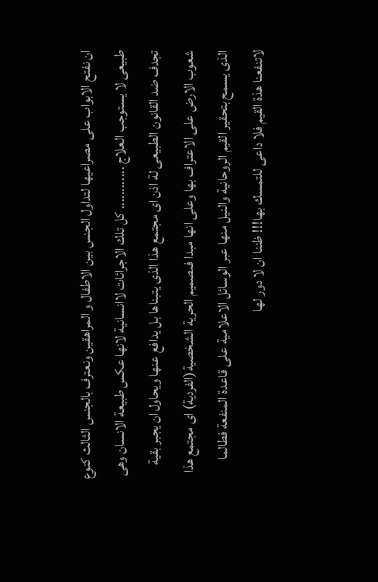ان نفتح الابواب على مصراعيها لتداول الجنس بين الاطفال و المراهقين ونعترف بالجنس الثالث كنوع طبيعى لا يستوجب العلاج ............ كل تلك الاجرائات لاانسانية لانها عكس طبيعة الانسان وهى تجدف ضد القانون الطبيعى لة اذن اى مجتمع هذا الذى يتبناها بل يدافع عنها ويحاول ان يجبر بقية شعوب الارض على الاعتراف بها وعلى انها مبدا فىصميم الحرية الشخصية(الفردية) اى مجتمع هذا الذى يسمح بتحقير القيم الروحانية والنيل منها عبر الوسائل الاعلامية على قاعدة المنفعة فطالما لاتنفعنا هذة القيم فلا داعى للتمسك بها!!! ظننا ان لا دور لها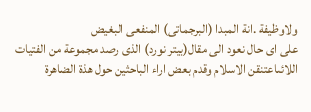ولاوظيفة .انة المبدا (البرجماتى) المنفعى البغيض
على اى حال نعود الى مقال(بيتر نورد) الذى رصد مجموعة من الفتيات اللائىاعتنقن الاسلام وقدم بعض اراء الباحثين حول هذة الضاهرة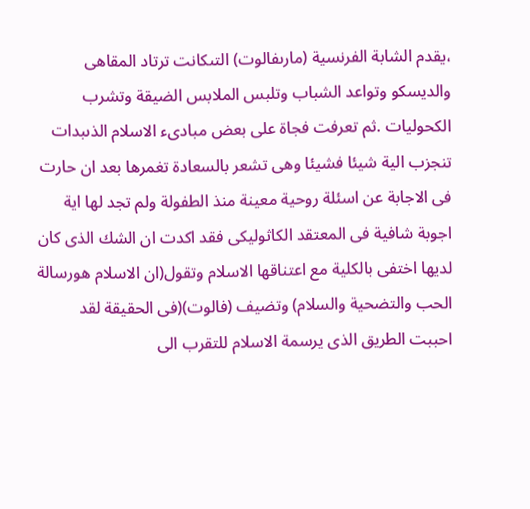،يقدم الشابة الفرنسية (مارىفالوت) التىكانت ترتاد المقاهى والديسكو وتواعد الشباب وتلبس الملابس الضيقة وتشرب الكحوليات .ثم تعرفت فجاة على بعض مبادىء الاسلام الذىبدات تنجزب الية شيئا فشيئا وهى تشعر بالسعادة تغمرها بعد ان حارت فى الاجابة عن اسئلة روحية معينة منذ الطفولة ولم تجد لها اية اجوبة شافية فى المعتقد الكاثوليكى فقد اكدت ان الشك الذى كان لديها اختفى بالكلية مع اعتناقها الاسلام وتقول(ان الاسلام هورسالة الحب والتضحية والسلام) وتضيف (فالوت)(فى الحقيقة لقد احببت الطريق الذى يرسمة الاسلام للتقرب الى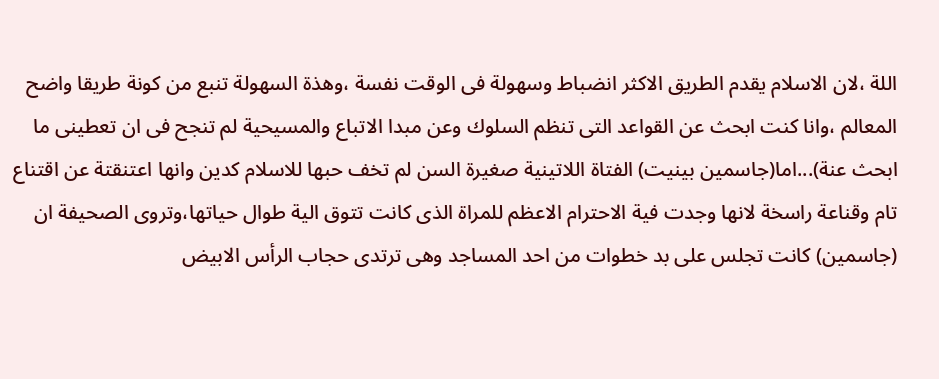اللة ،لان الاسلام يقدم الطريق الاكثر انضباط وسهولة فى الوقت نفسة ،وهذة السهولة تنبع من كونة طريقا واضح المعالم ،وانا كنت ابحث عن القواعد التى تنظم السلوك وعن مبدا الاتباع والمسيحية لم تنجح فى ان تعطينى ما ابحث عنة)...اما(جاسمين بينيت) الفتاة اللاتينية صغيرة السن لم تخف حبها للاسلام كدين وانها اعتنقتة عن اقتناع تام وقناعة راسخة لانها وجدت فية الاحترام الاعظم للمراة الذى كانت تتوق الية طوال حياتها،وتروى الصحيفة ان (جاسمين) كانت تجلس على بد خطوات من احد المساجد وهى ترتدى حجاب الرأس الابيض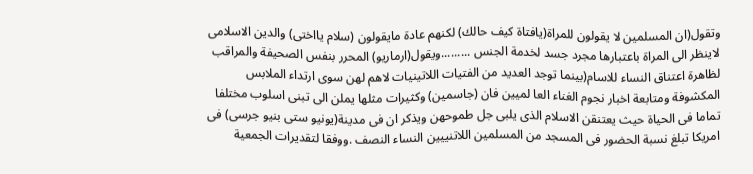وتقول(ان المسلمين لا يقولون للمراة(يافتاة كيف حالك) لكنهم عادة مايقولون (سلام يااختى) والدين الاسلامى لاينظر الى المراة باعتبارها مجرد جسد لخدمة الجنس .........ويقول(ارماريو) المحرر بنفس الصحيفة والمراقب لظاهرة اعتناق النساء للاسام(بينما توجد العديد من الفتيات اللاتينيات لاهم لهن سوى ارتداء الملابس المكشوفة ومتابعة اخبار نجوم الغناء العا لميين فان (جاسمين) وكثيرات مثلها يملن الى تبنى اسلوب مختلفا تماما فى الحياة حيث يعتنقن الاسلام الذى يلبى جل طموحهن ويذكر ان فى مدينة(يونيو ستى بنيو جرسى) فى امريكا تبلغ نسبة الحضور فى المسجد من المسلمين اللاتنييين النساء النصف .ووفقا لتقديرات الجمعية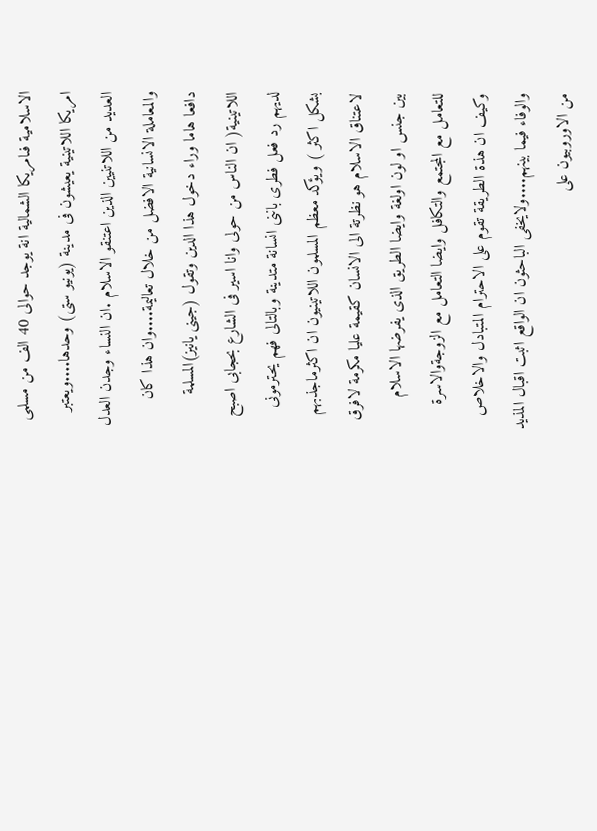الاسلامية فىامريكا الشمالية انة يوجد حوالى 40 الف من مسلمى امريكا اللاتينية يعيشون فى مدينة (يونيو ستى) وحدها....ويعتبر العديد من اللاتنيين الذين اعتنقو الاسلام .ان النساء وجدن العدل والمعاملة الانسانية الافضل من خلال تعاليمة....وان هذا كان دافعا هاما وراء دخول هذا الدين وتقول (جينى يانيز)المسلمة اللاتينية( ان الناس من حولى وانا اسير فى الشارع بحجابى اصبح لديهم رد فعل فطرى باننى انسانة متدينة وبالتالى فهم يحترمونى بشكل اكثر ) ويؤكد معظم المسلمون اللاتينيون ان اكثرماجذبهم لاعتناق الاسلام هو نظرتة الى الانسان كقيمة عليا مكرمة لافرق بين جنس او لون اولغة وايضا الطريق الذى يفرضها الاسلام للتعامل مع المجتمع والتكافل وايضا التعامل مع الزوجةوالاسرة وكيف ان هذة الطريقة تقوم على الاحترام المتبادل والاخلاص والوفاء فيما بينهم....ولايخفى الباحثون ان الواقع اثبت اقبال المذيد من الاوروبيون على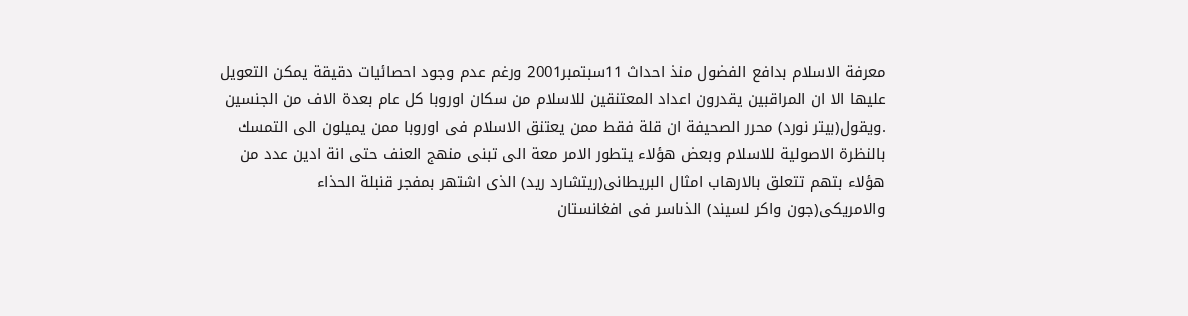معرفة الاسلام بدافع الفضول منذ احداث 11سبتمبر2001 ورغم عدم وجود احصائيات دقيقة يمكن التعويل عليها الا ان المراقبين يقدرون اعداد المعتنقين للاسلام من سكان اوروبا كل عام بعدة الاف من الجنسين .ويقول(بيتر نورد) محرر الصحيفة ان قلة فقط ممن يعتنق الاسلام فى اوروبا ممن يميلون الى التمسك بالنظرة الاصولية للاسلام وبعض هؤلاء يتطور الامر معة الى تبنى منهج العنف حتى انة ادين عدد من هؤلاء بتهم تتعلق بالارهاب امثال البريطانى(ريتشارد ريد) الذى اشتهر بمفجر قنبلة الحذاء والامريكى(جون واكر لسيند) الذىاسر فى افغانستان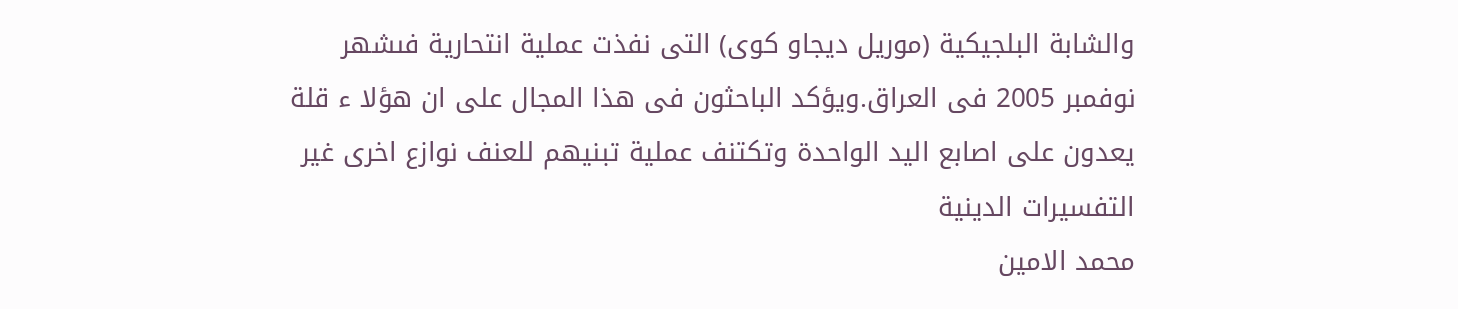والشابة البلجيكية (موريل ديجاو كوى) التى نفذت عملية انتحارية فىشهر نوفمبر 2005 فى العراق.ويؤكد الباحثون فى هذا المجال على ان هؤلا ء قلة يعدون على اصابع اليد الواحدة وتكتنف عملية تبنيهم للعنف نوازع اخرى غير التفسيرات الدينية
محمد الامين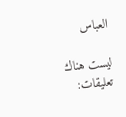العباس

ليست هناك تعليقات: